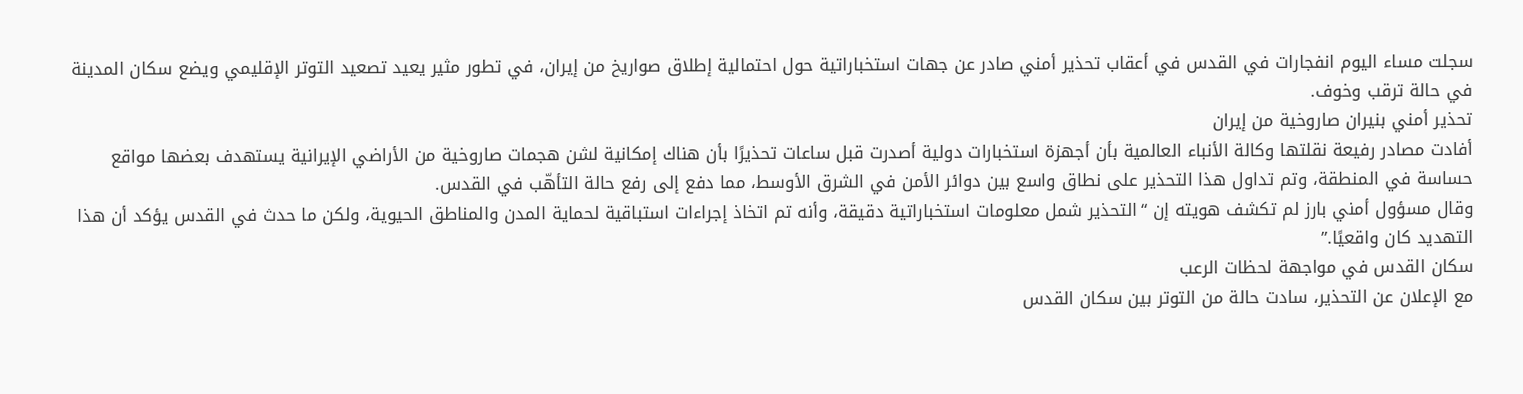سجلت مساء اليوم انفجارات في القدس في أعقاب تحذير أمني صادر عن جهات استخباراتية حول احتمالية إطلاق صواريخ من إيران، في تطور مثير يعيد تصعيد التوتر الإقليمي ويضع سكان المدينة في حالة ترقب وخوف.
تحذير أمني بنيران صاروخية من إيران
أفادت مصادر رفيعة نقلتها وكالة الأنباء العالمية بأن أجهزة استخبارات دولية أصدرت قبل ساعات تحذيرًا بأن هناك إمكانية لشن هجمات صاروخية من الأراضي الإيرانية يستهدف بعضها مواقع حساسة في المنطقة، وتم تداول هذا التحذير على نطاق واسع بين دوائر الأمن في الشرق الأوسط، مما دفع إلى رفع حالة التأهّب في القدس.
وقال مسؤول أمني بارز لم تكشف هويته إن “التحذير شمل معلومات استخباراتية دقيقة، وأنه تم اتخاذ إجراءات استباقية لحماية المدن والمناطق الحيوية، ولكن ما حدث في القدس يؤكد أن هذا التهديد كان واقعيًا.”
سكان القدس في مواجهة لحظات الرعب
مع الإعلان عن التحذير، سادت حالة من التوتر بين سكان القدس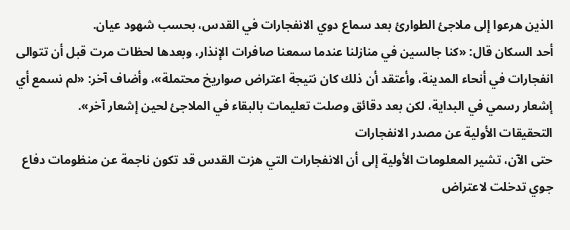الذين هرعوا إلى ملاجئ الطوارئ بعد سماع دوي الانفجارات في القدس، بحسب شهود عيان.
أحد السكان قال: «كنا جالسين في منازلنا عندما سمعنا صافرات الإنذار، وبعدها لحظات مرت قبل أن تتوالى انفجارات في أنحاء المدينة، وأعتقد أن ذلك كان نتيجة اعتراض صواريخ محتملة»، وأضاف آخر: «لم نسمع أي إشعار رسمي في البداية، لكن بعد دقائق وصلت تعليمات بالبقاء في الملاجئ لحين إشعار آخر».
التحقيقات الأولية عن مصدر الانفجارات
حتى الآن، تشير المعلومات الأولية إلى أن الانفجارات التي هزت القدس قد تكون ناجمة عن منظومات دفاع جوي تدخلت لاعتراض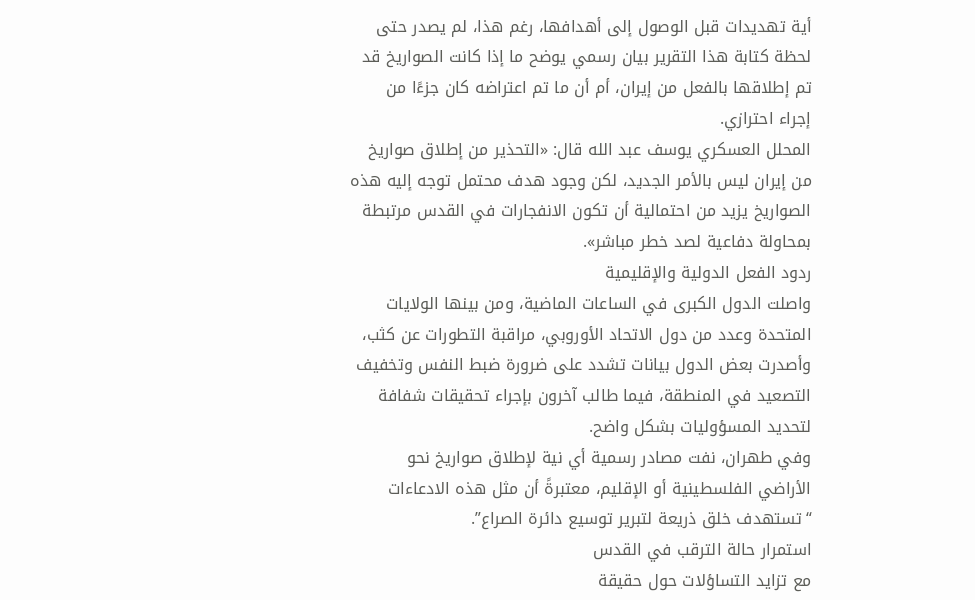أية تهديدات قبل الوصول إلى أهدافها، رغم هذا، لم يصدر حتى لحظة كتابة هذا التقرير بيان رسمي يوضح ما إذا كانت الصواريخ قد تم إطلاقها بالفعل من إيران، أم أن ما تم اعتراضه كان جزءًا من إجراء احترازي.
المحلل العسكري يوسف عبد الله قال: «التحذير من إطلاق صواريخ من إيران ليس بالأمر الجديد، لكن وجود هدف محتمل توجه إليه هذه الصواريخ يزيد من احتمالية أن تكون الانفجارات في القدس مرتبطة بمحاولة دفاعية لصد خطر مباشر».
ردود الفعل الدولية والإقليمية
واصلت الدول الكبرى في الساعات الماضية، ومن بينها الولايات المتحدة وعدد من دول الاتحاد الأوروبي، مراقبة التطورات عن كثب، وأصدرت بعض الدول بيانات تشدد على ضرورة ضبط النفس وتخفيف التصعيد في المنطقة، فيما طالب آخرون بإجراء تحقيقات شفافة لتحديد المسؤوليات بشكل واضح.
وفي طهران، نفت مصادر رسمية أي نية لإطلاق صواريخ نحو الأراضي الفلسطينية أو الإقليم، معتبرةً أن مثل هذه الادعاءات “تستهدف خلق ذريعة لتبرير توسيع دائرة الصراع”.
استمرار حالة الترقب في القدس
مع تزايد التساؤلات حول حقيقة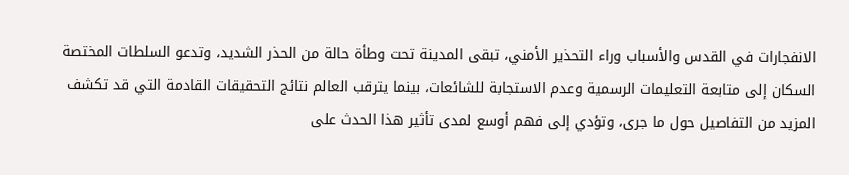الانفجارات في القدس والأسباب وراء التحذير الأمني، تبقى المدينة تحت وطأة حالة من الحذر الشديد، وتدعو السلطات المختصة السكان إلى متابعة التعليمات الرسمية وعدم الاستجابة للشائعات، بينما يترقب العالم نتائج التحقيقات القادمة التي قد تكشف المزيد من التفاصيل حول ما جرى، وتؤدي إلى فهم أوسع لمدى تأثير هذا الحدث على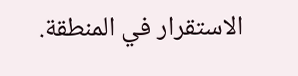الاستقرار في المنطقة.